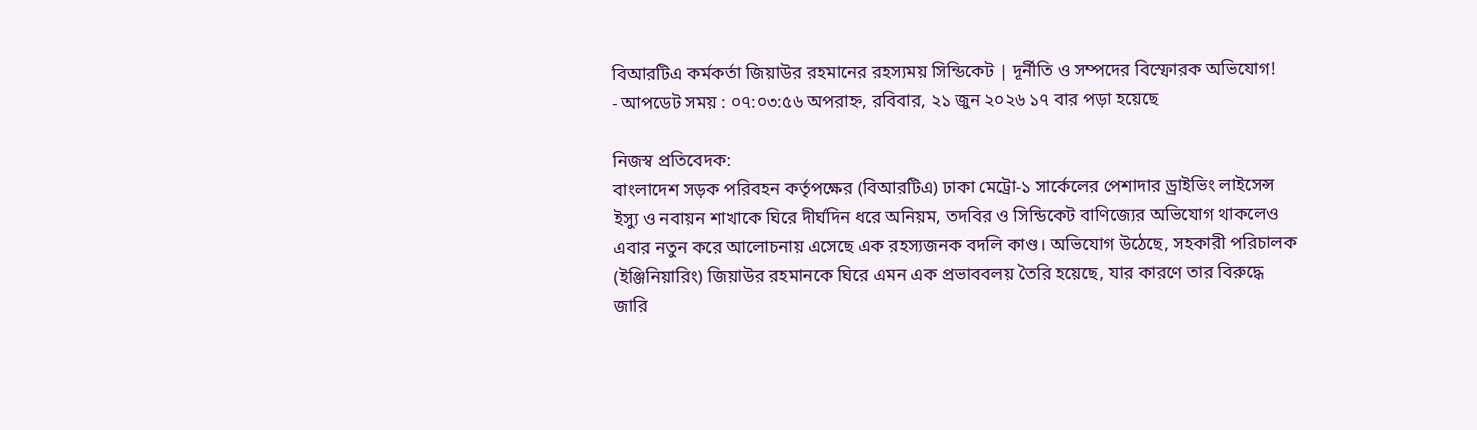বিআরটিএ কর্মকর্তা জিয়াউর রহমানের রহস্যময় সিন্ডিকেট | দূর্নীতি ও সম্পদের বিস্ফোরক অভিযোগ!
- আপডেট সময় : ০৭:০৩:৫৬ অপরাহ্ন, রবিবার, ২১ জুন ২০২৬ ১৭ বার পড়া হয়েছে

নিজস্ব প্রতিবেদক:
বাংলাদেশ সড়ক পরিবহন কর্তৃপক্ষের (বিআরটিএ) ঢাকা মেট্রো-১ সার্কেলের পেশাদার ড্রাইভিং লাইসেন্স ইস্যু ও নবায়ন শাখাকে ঘিরে দীর্ঘদিন ধরে অনিয়ম, তদবির ও সিন্ডিকেট বাণিজ্যের অভিযোগ থাকলেও এবার নতুন করে আলোচনায় এসেছে এক রহস্যজনক বদলি কাণ্ড। অভিযোগ উঠেছে, সহকারী পরিচালক (ইঞ্জিনিয়ারিং) জিয়াউর রহমানকে ঘিরে এমন এক প্রভাববলয় তৈরি হয়েছে, যার কারণে তার বিরুদ্ধে জারি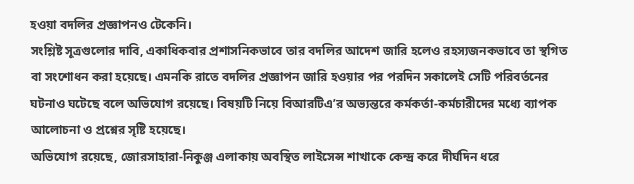হওয়া বদলির প্রজ্ঞাপনও টেকেনি।
সংশ্লিষ্ট সূত্রগুলোর দাবি, একাধিকবার প্রশাসনিকভাবে তার বদলির আদেশ জারি হলেও রহস্যজনকভাবে তা স্থগিত বা সংশোধন করা হয়েছে। এমনকি রাতে বদলির প্রজ্ঞাপন জারি হওয়ার পর পরদিন সকালেই সেটি পরিবর্তনের ঘটনাও ঘটেছে বলে অভিযোগ রয়েছে। বিষয়টি নিয়ে বিআরটিএ’র অভ্যন্তরে কর্মকর্তা-কর্মচারীদের মধ্যে ব্যাপক আলোচনা ও প্রশ্নের সৃষ্টি হয়েছে।
অভিযোগ রয়েছে, জোরসাহারা-নিকুঞ্জ এলাকায় অবস্থিত লাইসেন্স শাখাকে কেন্দ্র করে দীর্ঘদিন ধরে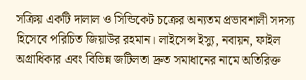সক্রিয় একটি দালাল ও সিন্ডিকেট চক্রের অন্যতম প্রভাবশালী সদস্য হিসেবে পরিচিত জিয়াউর রহমান। লাইসেন্স ইস্যু, নবায়ন, ফাইল অগ্রাধিকার এবং বিভিন্ন জটিলতা দ্রুত সমাধানের নামে অতিরিক্ত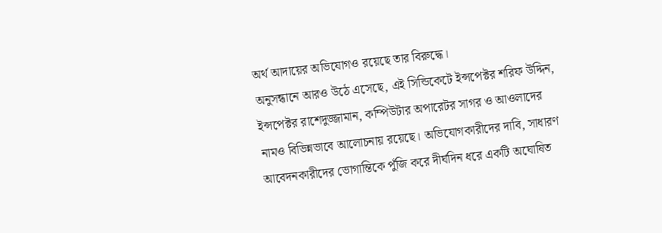অর্থ আদায়ের অভিযোগও রয়েছে তার বিরুদ্ধে।
অনুসন্ধানে আরও উঠে এসেছে, এই সিন্ডিকেটে ইন্সপেক্টর শরিফ উদ্দিন, ইন্সপেক্টর রাশেদুজ্জামান, কম্পিউটার অপারেটর সাগর ও আওলাদের নামও বিভিন্নভাবে আলোচনায় রয়েছে। অভিযোগকারীদের দাবি, সাধারণ আবেদনকারীদের ভোগান্তিকে পুঁজি করে দীর্ঘদিন ধরে একটি অঘোষিত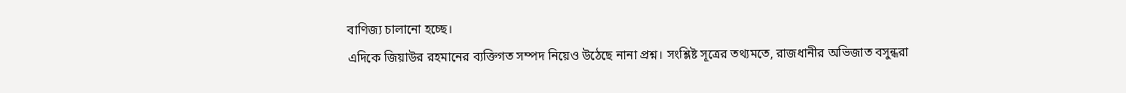বাণিজ্য চালানো হচ্ছে।
এদিকে জিয়াউর রহমানের ব্যক্তিগত সম্পদ নিয়েও উঠেছে নানা প্রশ্ন। সংশ্লিষ্ট সূত্রের তথ্যমতে, রাজধানীর অভিজাত বসুন্ধরা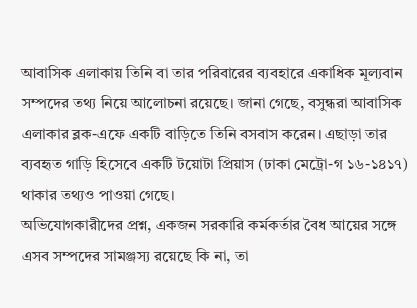আবাসিক এলাকায় তিনি বা তার পরিবারের ব্যবহারে একাধিক মূল্যবান সম্পদের তথ্য নিয়ে আলোচনা রয়েছে। জানা গেছে, বসুন্ধরা আবাসিক এলাকার ব্লক-এফে একটি বাড়িতে তিনি বসবাস করেন। এছাড়া তার ব্যবহৃত গাড়ি হিসেবে একটি টয়োটা প্রিয়াস (ঢাকা মেট্রো-গ ১৬-১৪১৭) থাকার তথ্যও পাওয়া গেছে।
অভিযোগকারীদের প্রশ্ন, একজন সরকারি কর্মকর্তার বৈধ আয়ের সঙ্গে এসব সম্পদের সামঞ্জস্য রয়েছে কি না, তা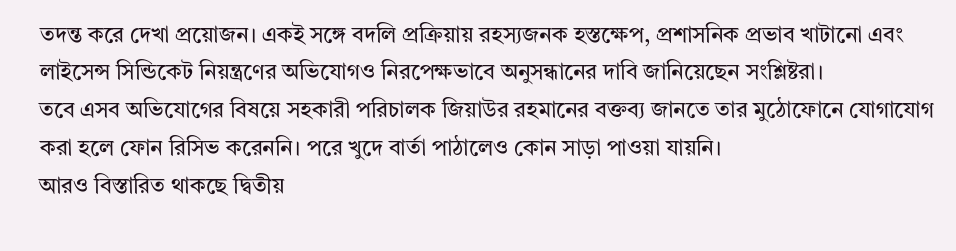তদন্ত করে দেখা প্রয়োজন। একই সঙ্গে বদলি প্রক্রিয়ায় রহস্যজনক হস্তক্ষেপ, প্রশাসনিক প্রভাব খাটানো এবং লাইসেন্স সিন্ডিকেট নিয়ন্ত্রণের অভিযোগও নিরপেক্ষভাবে অনুসন্ধানের দাবি জানিয়েছেন সংশ্লিষ্টরা।
তবে এসব অভিযোগের বিষয়ে সহকারী পরিচালক জিয়াউর রহমানের বক্তব্য জানতে তার মুঠোফোনে যোগাযোগ করা হলে ফোন রিসিভ করেননি। পরে খুদে বার্তা পাঠালেও কোন সাড়া পাওয়া যায়নি।
আরও বিস্তারিত থাকছে দ্বিতীয়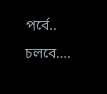পর্বে..
চলবে….